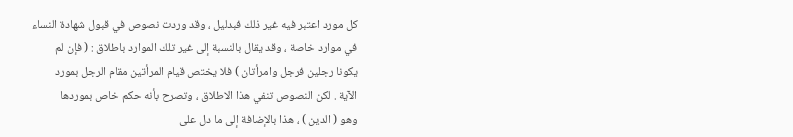كل مورد اعتبر فيه غير ذلك فبدليل ، وقد وردت نصوص في قبول شهادة النساء
في موارد خاصة ، وقد يقال بالنسبة إلى غير تلك الموارد باطلاق : ( فإن لم
يكونا رجلين فرجل وامرأتان ) فلا يختص قيام المرأتين مقام الرجل بمورد
الآية . لكن النصوص تنفي هذا الاطلاق ، وتصرح بأنه حكم خاص بموردها
وهو ( الدين ) ، هذا بالإضافة إلى ما دل على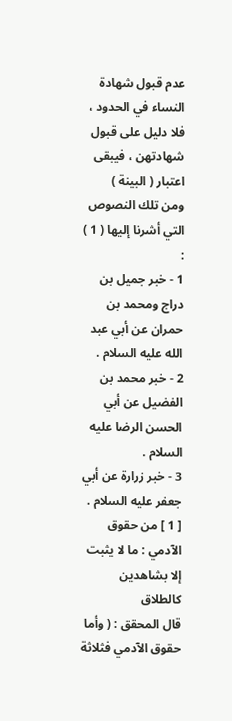عدم قبول شهادة النساء في الحدود ،
فلا دليل على قبول شهادتهن ، فيبقى اعتبار ( البينة )
ومن تلك النصوص التي أشرنا إليها ( 1 ) :
1 - خبر جميل بن دراج ومحمد بن حمران عن أبي عبد الله عليه السلام .
2 - خبر محمد بن الفضيل عن أبي الحسن الرضا عليه السلام .
3 - خبر زرارة عن أبي جعفر عليه السلام .
[ 1 ] من حقوق الآدمي : ما لا يثبت إلا بشاهدين كالطلاق
قال المحقق : ( وأما حقوق الآدمي فثلاثة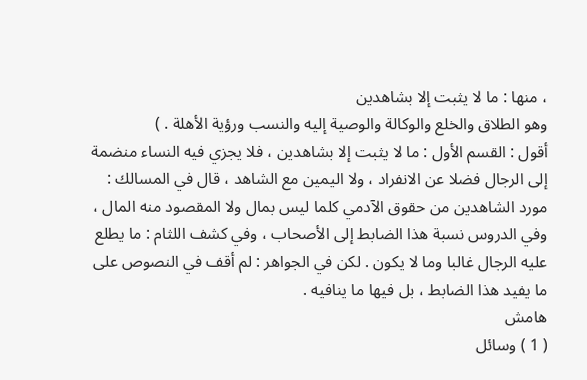، منها : ما لا يثبت إلا بشاهدين
وهو الطلاق والخلع والوكالة والوصية إليه والنسب ورؤية الأهلة . )
أقول : القسم الأول : ما لا يثبت إلا بشاهدين ، فلا يجزي فيه النساء منضمة
إلى الرجال فضلا عن الانفراد ، ولا اليمين مع الشاهد ، قال في المسالك :
مورد الشاهدين من حقوق الآدمي كلما ليس بمال ولا المقصود منه المال ،
وفي الدروس نسبة هذا الضابط إلى الأصحاب ، وفي كشف اللثام : ما يطلع
عليه الرجال غالبا وما لا يكون . لكن في الجواهر : لم أقف في النصوص على
ما يفيد هذا الضابط ، بل فيها ما ينافيه .
هامش
( 1 ) وسائل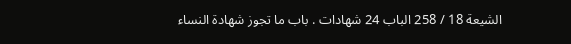الشيعة 18 / 258 الباب 24 شهادات . باب ما تجوز شهادة النساء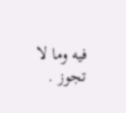فيه وما لا تجوز .